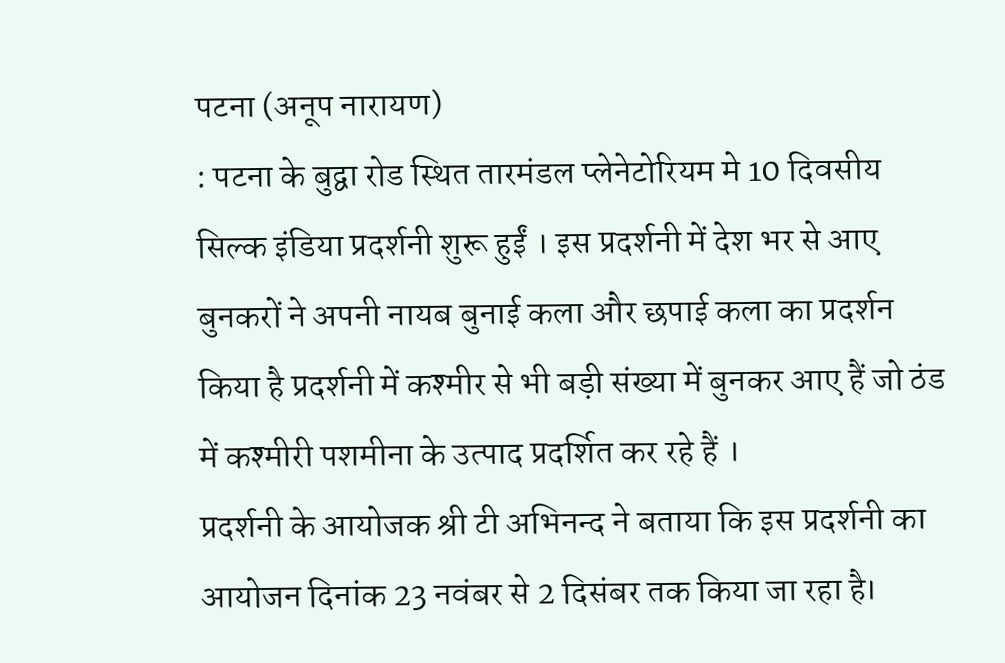पटना (अनूप नारायण)
: पटना के बुद्वा रोड स्थित तारमंडल प्लेनेटोरियम मे 10 दिवसीय सिल्क इंडिया प्रदर्शनी शुरू हुईं । इस प्रदर्शनी में देश भर से आए बुनकरों ने अपनी नायब बुनाई कला और छपाई कला का प्रदर्शन किया है प्रदर्शनी में कश्मीर से भी बड़ी संख्या में बुनकर आए हैं जो ठंड में कश्मीरी पशमीना के उत्पाद प्रदर्शित कर रहे हैं ।
प्रदर्शनी के आयोजक श्री टी अभिनन्द ने बताया कि इस प्रदर्शनी का आयोजन दिनांक 23 नवंबर से 2 दिसंबर तक किया जा रहा है।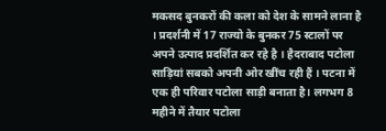मकसद बुनकरों की कला को देश के सामने लाना है । प्रदर्शनी में 17 राज्यो के बुनकर 75 स्टालों पर अपने उत्पाद प्रदर्शित कर रहे है । हैदराबाद पटोला साड़ियां सबको अपनी ओर खींच रही हैं । पटना में एक ही परिवार पटोला साड़ी बनाता है। लगभग 8 महीने में तैयार पटोला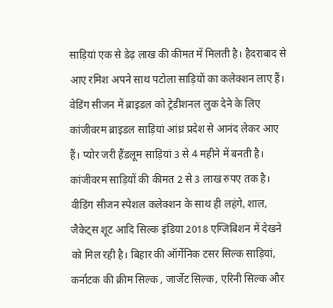साड़ियां एक से डेढ़ लाख की कीमत में मिलती है। हैदराबाद से आए रमिश अपने साथ पटोला साड़ियों का कलेक्शन लाए हैं। वेडिंग सीजन में ब्राइडल को ट्रेडीशनल लुक देने के लिए कांजीवरम ब्राइडल साड़ियां आंध्र प्रदेश से आनंद लेकर आए हैं। प्योर जरी हैंडलूम साड़ियां 3 से 4 महीने में बनती है। कांजीवरम साड़ियों की कीमत 2 से 3 लाख रुपए तक है।
वीडिंग सीजन स्पेशल कलेक्शन के साथ ही लहंगे, शाल, जैकेट्स शूट आदि सिल्क इंडिया 2018 एग्जिबिशन में देखने को मिल रही है। बिहार की ऑर्गेनिक टसर सिल्क साड़ियां, कर्नाटक की क्रीम सिल्क , जार्जेट सिल्क, एरिनी सिल्क और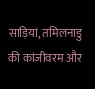साड़ियां, तमिलनाडु की कांजीवरम और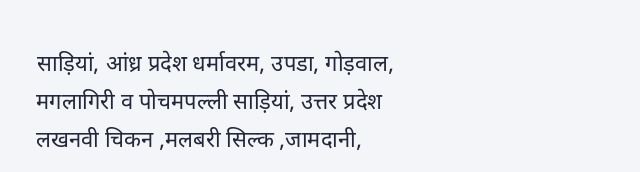साड़ियां, आंध्र प्रदेश धर्मावरम, उपडा, गोड़वाल, मगलागिरी व पोचमपल्ली साड़ियां, उत्तर प्रदेश लखनवी चिकन ,मलबरी सिल्क ,जामदानी,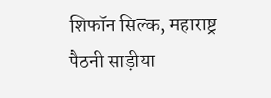शिफॉन सिल्क, महाराष्ट्र पैठनी साड़ीया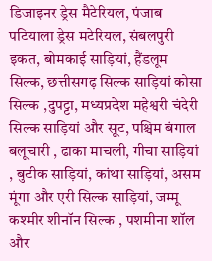डिजाइनर ड्रेस मैटेरियल, पंजाब पटियाला ड्रेस मटेरियल, संबलपुरी इकत, बोमकाई साड़ियां, हैंडलूम सिल्क, छत्तीसगढ़ सिल्क साड़ियां कोसा सिल्क ,दुपट्टा, मध्यप्रदेश महेश्वरी चंदेरी सिल्क साड़ियां और सूट, पश्चिम बंगाल बलूचारी , ढाका माचली, गीचा साड़ियां , बुटीक साड़ियां, कांथा साड़ियां, असम मूंगा और एरी सिल्क साड़ियां, जम्मू कश्मीर शीनॉन सिल्क , पशमीना शॉल और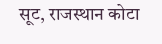सूट, राजस्थान कोटा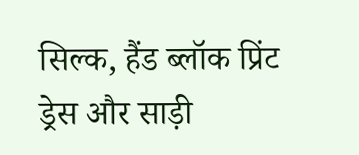सिल्क, हैंड ब्लॉक प्रिंट ड्रेस और साड़ी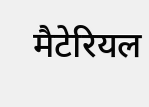मैटेरियल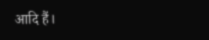आदि हैं।